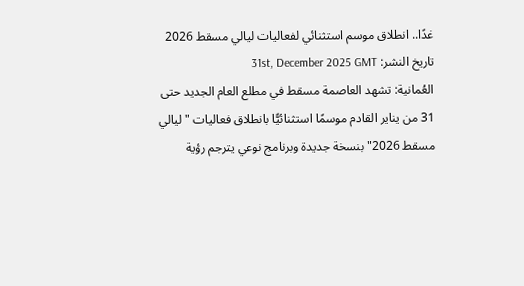غدًا.. انطلاق موسم استثنائي لفعاليات ليالي مسقط 2026
تاريخ النشر: 31st, December 2025 GMT
العُمانية: تشهد العاصمة مسقط في مطلع العام الجديد حتى 31 من يناير القادم موسمًا استثنائيًّا بانطلاق فعاليات "ليالي مسقط 2026" بنسخة جديدة وبرنامج نوعي يترجم رؤية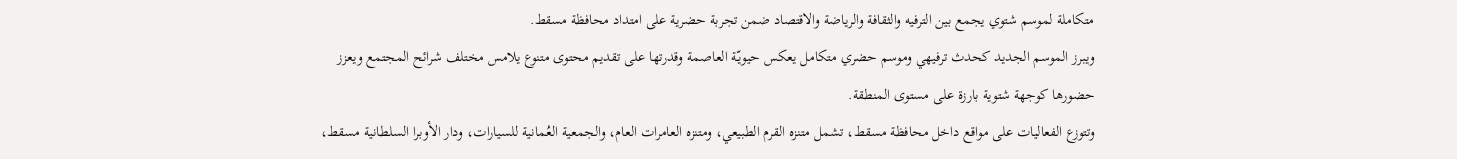متكاملة لموسم شتوي يجمع بين الترفيه والثقافة والرياضة والاقتصاد ضمن تجربة حضرية على امتداد محافظة مسقط.
ويبرز الموسم الجديد كحدث ترفيهي وموسم حضري متكامل يعكس حيويّة العاصمة وقدرتها على تقديم محتوى متنوع يلامس مختلف شرائح المجتمع ويعزز حضورها كوجهة شتوية بارزة على مستوى المنطقة.
وتتوزع الفعاليات على مواقع داخل محافظة مسقط، تشمل متنزه القرم الطبيعي، ومتنزه العامرات العام، والجمعية العُمانية للسيارات، ودار الأوبرا السلطانية مسقط،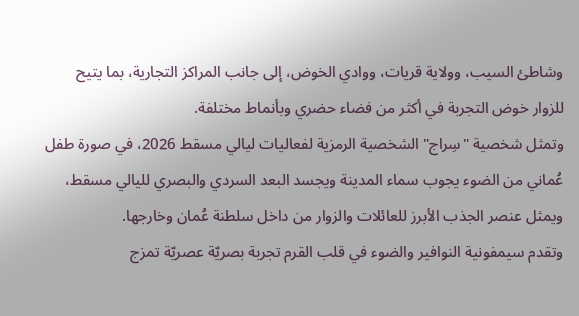وشاطئ السيب، وولاية قريات، ووادي الخوض، إلى جانب المراكز التجارية، بما يتيح للزوار خوض التجربة في أكثر من فضاء حضري وبأنماط مختلفة.
وتمثل شخصية "سِراج" الشخصية الرمزية لفعاليات ليالي مسقط 2026، في صورة طفل عُماني من الضوء يجوب سماء المدينة ويجسد البعد السردي والبصري لليالي مسقط، ويمثل عنصر الجذب الأبرز للعائلات والزوار من داخل سلطنة عُمان وخارجها.
وتقدم سيمفونية النوافير والضوء في قلب القرم تجربة بصريّة عصريّة تمزج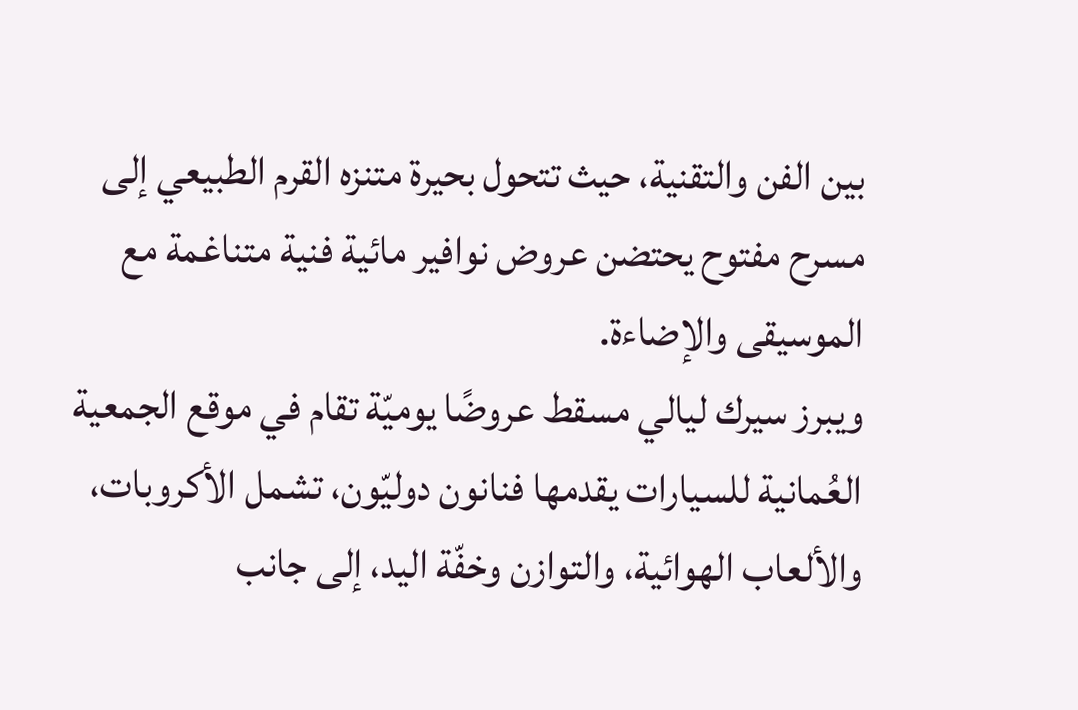بين الفن والتقنية، حيث تتحول بحيرة متنزه القرم الطبيعي إلى مسرح مفتوح يحتضن عروض نوافير مائية فنية متناغمة مع الموسيقى والإضاءة.
ويبرز سيرك ليالي مسقط عروضًا يوميّة تقام في موقع الجمعية العُمانية للسيارات يقدمها فنانون دوليّون، تشمل الأكروبات، والألعاب الهوائية، والتوازن وخفّة اليد، إلى جانب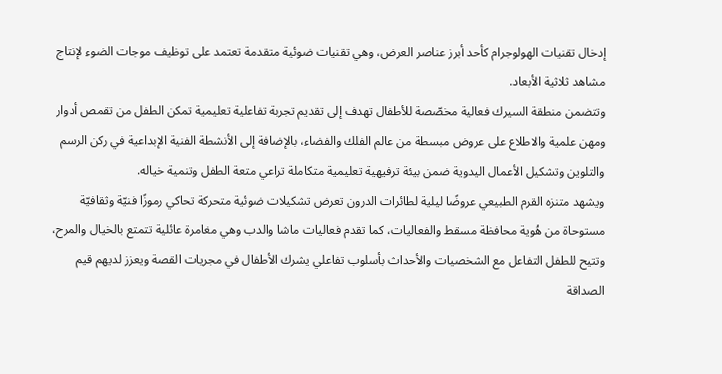إدخال تقنيات الهولوجرام كأحد أبرز عناصر العرض، وهي تقنيات ضوئية متقدمة تعتمد على توظيف موجات الضوء لإنتاج مشاهد ثلاثية الأبعاد.
وتتضمن منطقة السيرك فعالية مخصّصة للأطفال تهدف إلى تقديم تجربة تفاعلية تعليمية تمكن الطفل من تقمص أدوار ومهن علمية والاطلاع على عروض مبسطة من عالم الفلك والفضاء، بالإضافة إلى الأنشطة الفنية الإبداعية في ركن الرسم والتلوين وتشكيل الأعمال اليدوية ضمن بيئة ترفيهية تعليمية متكاملة تراعي متعة الطفل وتنمية خياله.
ويشهد متنزه القرم الطبيعي عروضًا ليلية لطائرات الدرون تعرض تشكيلات ضوئية متحركة تحاكي رموزًا فنيّة وثقافيّة مستوحاة من هُوية محافظة مسقط والفعاليات، كما تقدم فعاليات ماشا والدب وهي مغامرة عائلية تتمتع بالخيال والمرح، وتتيح للطفل التفاعل مع الشخصيات والأحداث بأسلوب تفاعلي يشرك الأطفال في مجريات القصة ويعزز لديهم قيم الصداقة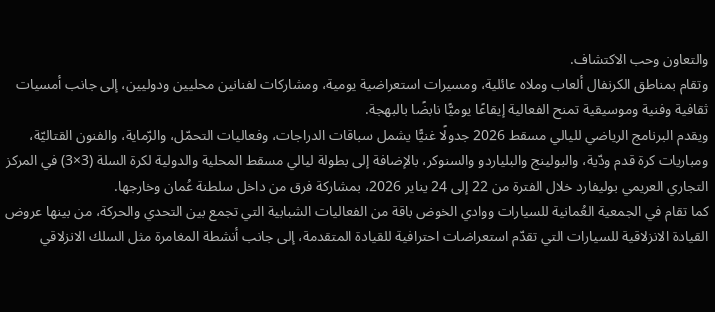والتعاون وحب الاكتشاف.
وتقام بمناطق الكرنفال ألعاب وملاه عائلية، ومسيرات استعراضية يومية، ومشاركات لفنانين محليين ودوليين، إلى جانب أمسيات ثقافية وفنية وموسيقية تمنح الفعالية إيقاعًا يوميًّا نابضًا بالبهجة.
ويقدم البرنامج الرياضي لليالي مسقط 2026 جدولًا غنيًّا يشمل سباقات الدراجات، وفعاليات التحمّل، والرّماية، والفنون القتاليّة، ومباريات كرة قدم ودّية، والبولينج والبلياردو والسنوكر، بالإضافة إلى بطولة ليالي مسقط المحلية والدولية لكرة السلة (3×3) في المركز التجاري العريمي بوليفارد خلال الفترة من 22 إلى 24 يناير 2026، بمشاركة فرق من داخل سلطنة عُمان وخارجها.
كما تقام في الجمعية العُمانية للسيارات ووادي الخوض باقة من الفعاليات الشبابية التي تجمع بين التحدي والحركة، من بينها عروض القيادة الانزلاقية للسيارات التي تقدّم استعراضات احترافية للقيادة المتقدمة، إلى جانب أنشطة المغامرة مثل السلك الانزلاقي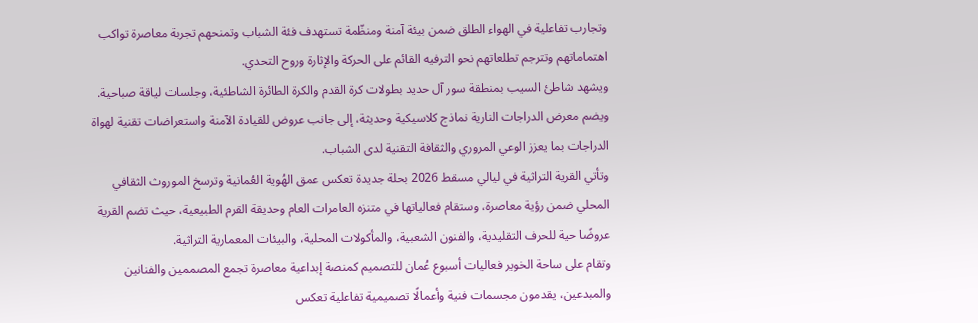وتجارب تفاعلية في الهواء الطلق ضمن بيئة آمنة ومنظّمة تستهدف فئة الشباب وتمنحهم تجربة معاصرة تواكب اهتماماتهم وتترجم تطلعاتهم نحو الترفيه القائم على الحركة والإثارة وروح التحدي.
ويشهد شاطئ السيب بمنطقة سور آل حديد بطولات كرة القدم والكرة الطائرة الشاطئية، وجلسات لياقة صباحية.
ويضم معرض الدراجات النارية نماذج كلاسيكية وحديثة، إلى جانب عروض للقيادة الآمنة واستعراضات تقنية لهواة الدراجات بما يعزز الوعي المروري والثقافة التقنية لدى الشباب.
وتأتي القرية التراثية في ليالي مسقط 2026 بحلة جديدة تعكس عمق الهُوية العُمانية وترسخ الموروث الثقافي المحلي ضمن رؤية معاصرة، وستقام فعالياتها في متنزه العامرات العام وحديقة القرم الطبيعية، حيث تضم القرية عروضًا حية للحرف التقليدية، والفنون الشعبية، والمأكولات المحلية، والبيئات المعمارية التراثية.
وتقام على ساحة الخوير فعاليات أسبوع عُمان للتصميم كمنصة إبداعية معاصرة تجمع المصممين والفنانين والمبدعين، يقدمون مجسمات فنية وأعمالًا تصميمية تفاعلية تعكس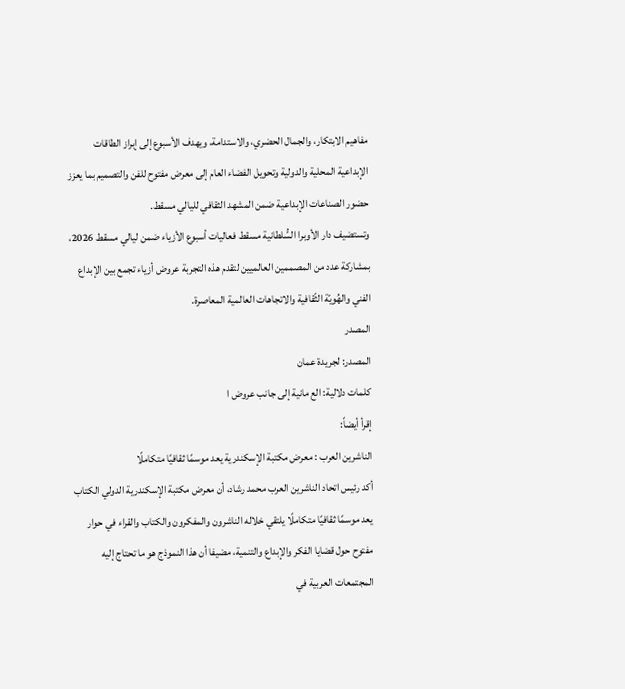مفاهيم الابتكار، والجمال الحضري، والاستدامة، ويهدف الأسبوع إلى إبراز الطاقات الإبداعية المحلية والدولية وتحويل الفضاء العام إلى معرض مفتوح للفن والتصميم بما يعزز حضور الصناعات الإبداعية ضمن المشهد الثقافي لليالي مسقط.
وتستضيف دار الأوبرا السُّلطانية مسقط فعاليات أسبوع الأزياء ضمن ليالي مسقط 2026، بمشاركة عدد من المصممين العالميين لتقدم هذه التجربة عروض أزياء تجمع بين الإبداع الفني والهُويّة الثّقافية والاتجاهات العالمية المعاصرة.
المصدر
المصدر: لجريدة عمان
كلمات دلالية: الع مانیة إلى جانب عروض ا
إقرأ أيضاً:
الناشرين العرب : معرض مكتبة الإسكندرية يعد موسمًا ثقافيًا متكاملًا
أكد رئيس اتحاد الناشرين العرب محمد رشاد، أن معرض مكتبة الإسكندرية الدولي الكتاب يعد موسمًا ثقافيًا متكاملًا يلتقي خلاله الناشرون والمفكرون والكتاب والقراء في حوار مفتوح حول قضايا الفكر والإبداع والتنمية، مضيفا أن هذا النموذج هو ما تحتاج إليه المجتمعات العربية في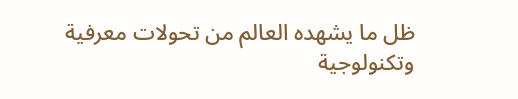ظل ما يشهده العالم من تحولات معرفية وتكنولوجية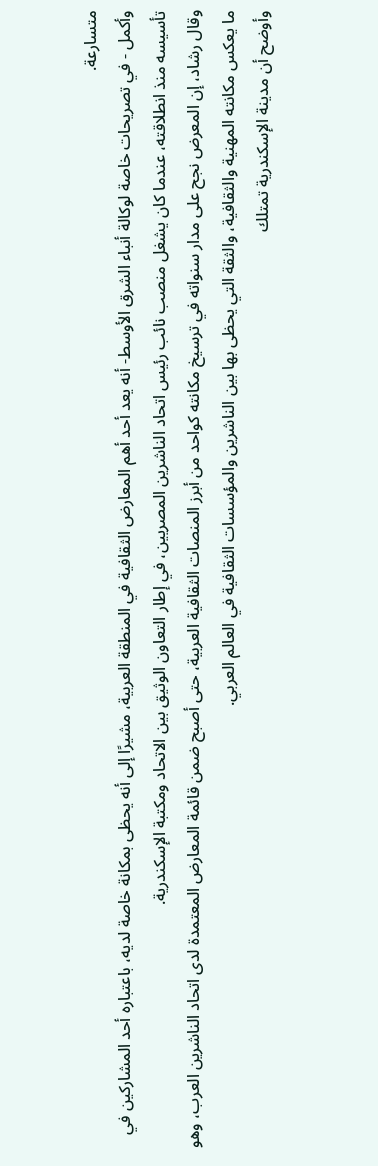متسارعة.
وأكمل - في تصريحات خاصة لوكالة أنباء الشرق الأوسط- أنه يعد أحد أهم المعارض الثقافية في المنطقة العربية، مشيرًا إلى أنه يحظى بمكانة خاصة لديه، باعتباره أحد المشاركين في تأسيسه منذ انطلاقته، عندما كان يشغل منصب نائب رئيس اتحاد الناشرين المصريين، في إطار التعاون الوثيق بين الاتحاد ومكتبة الإسكندرية.
وقال رشاد، إن المعرض نجح على مدار سنواته في ترسيخ مكانته كواحد من أبرز المنصات الثقافية العربية، حتى أصبح ضمن قائمة المعارض المعتمدة لدى اتحاد الناشرين العرب، وهو ما يعكس مكانته المهنية والثقافية، والثقة التي يحظى بها بين الناشرين والمؤسسات الثقافية في العالم العربي.
وأوضح أن مدينة الإسكندرية تمتلك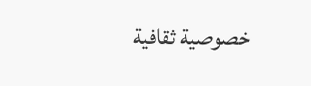خصوصية ثقافية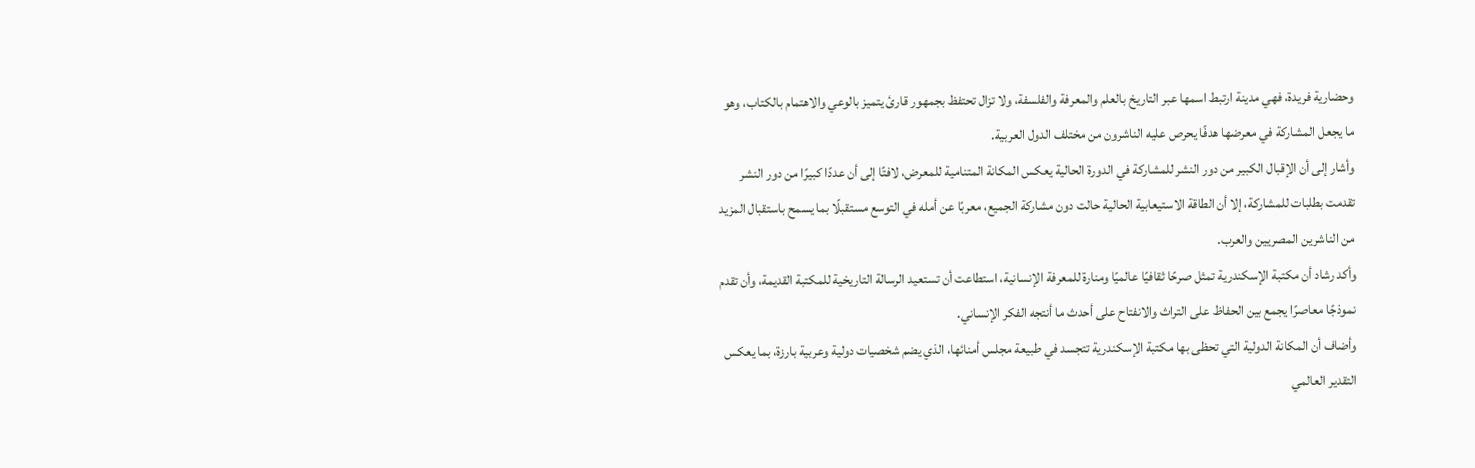وحضارية فريدة، فهي مدينة ارتبط اسمها عبر التاريخ بالعلم والمعرفة والفلسفة، ولا تزال تحتفظ بجمهور قارئ يتميز بالوعي والاهتمام بالكتاب، وهو ما يجعل المشاركة في معرضها هدفًا يحرص عليه الناشرون من مختلف الدول العربية.
وأشار إلى أن الإقبال الكبير من دور النشر للمشاركة في الدورة الحالية يعكس المكانة المتنامية للمعرض، لافتًا إلى أن عددًا كبيرًا من دور النشر تقدمت بطلبات للمشاركة، إلا أن الطاقة الاستيعابية الحالية حالت دون مشاركة الجميع، معربًا عن أمله في التوسع مستقبلًا بما يسمح باستقبال المزيد من الناشرين المصريين والعرب.
وأكد رشاد أن مكتبة الإسكندرية تمثل صرحًا ثقافيًا عالميًا ومنارة للمعرفة الإنسانية، استطاعت أن تستعيد الرسالة التاريخية للمكتبة القديمة، وأن تقدم نموذجًا معاصرًا يجمع بين الحفاظ على التراث والانفتاح على أحدث ما أنتجه الفكر الإنساني.
وأضاف أن المكانة الدولية التي تحظى بها مكتبة الإسكندرية تتجسد في طبيعة مجلس أمنائها، الذي يضم شخصيات دولية وعربية بارزة، بما يعكس التقدير العالمي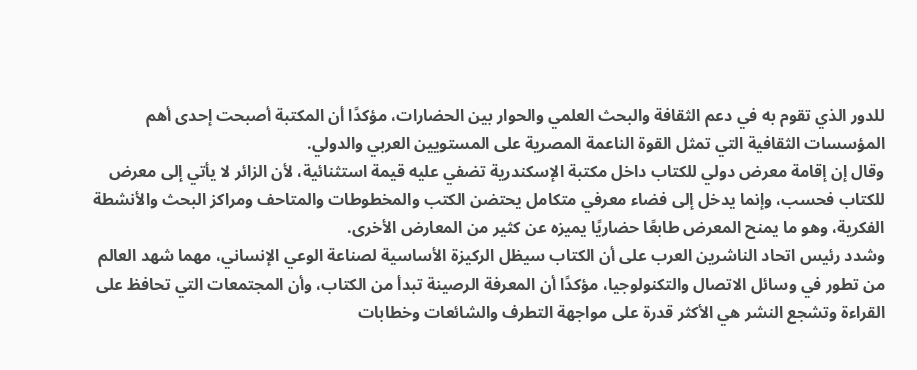للدور الذي تقوم به في دعم الثقافة والبحث العلمي والحوار بين الحضارات، مؤكدًا أن المكتبة أصبحت إحدى أهم المؤسسات الثقافية التي تمثل القوة الناعمة المصرية على المستويين العربي والدولي.
وقال إن إقامة معرض دولي للكتاب داخل مكتبة الإسكندرية تضفي عليه قيمة استثنائية، لأن الزائر لا يأتي إلى معرض للكتاب فحسب، وإنما يدخل إلى فضاء معرفي متكامل يحتضن الكتب والمخطوطات والمتاحف ومراكز البحث والأنشطة الفكرية، وهو ما يمنح المعرض طابعًا حضاريًا يميزه عن كثير من المعارض الأخرى.
وشدد رئيس اتحاد الناشرين العرب على أن الكتاب سيظل الركيزة الأساسية لصناعة الوعي الإنساني، مهما شهد العالم من تطور في وسائل الاتصال والتكنولوجيا، مؤكدًا أن المعرفة الرصينة تبدأ من الكتاب، وأن المجتمعات التي تحافظ على القراءة وتشجع النشر هي الأكثر قدرة على مواجهة التطرف والشائعات وخطابات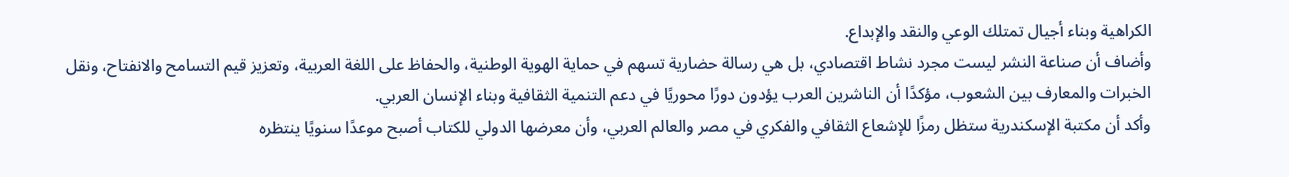الكراهية وبناء أجيال تمتلك الوعي والنقد والإبداع.
وأضاف أن صناعة النشر ليست مجرد نشاط اقتصادي، بل هي رسالة حضارية تسهم في حماية الهوية الوطنية، والحفاظ على اللغة العربية، وتعزيز قيم التسامح والانفتاح، ونقل الخبرات والمعارف بين الشعوب، مؤكدًا أن الناشرين العرب يؤدون دورًا محوريًا في دعم التنمية الثقافية وبناء الإنسان العربي.
وأكد أن مكتبة الإسكندرية ستظل رمزًا للإشعاع الثقافي والفكري في مصر والعالم العربي، وأن معرضها الدولي للكتاب أصبح موعدًا سنويًا ينتظره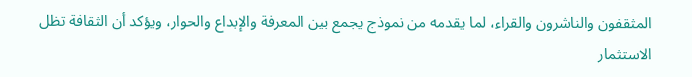المثقفون والناشرون والقراء، لما يقدمه من نموذج يجمع بين المعرفة والإبداع والحوار، ويؤكد أن الثقافة تظل الاستثمار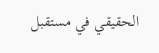الحقيقي في مستقبل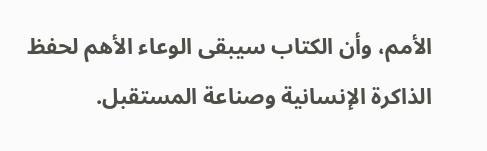الأمم، وأن الكتاب سيبقى الوعاء الأهم لحفظ الذاكرة الإنسانية وصناعة المستقبل.